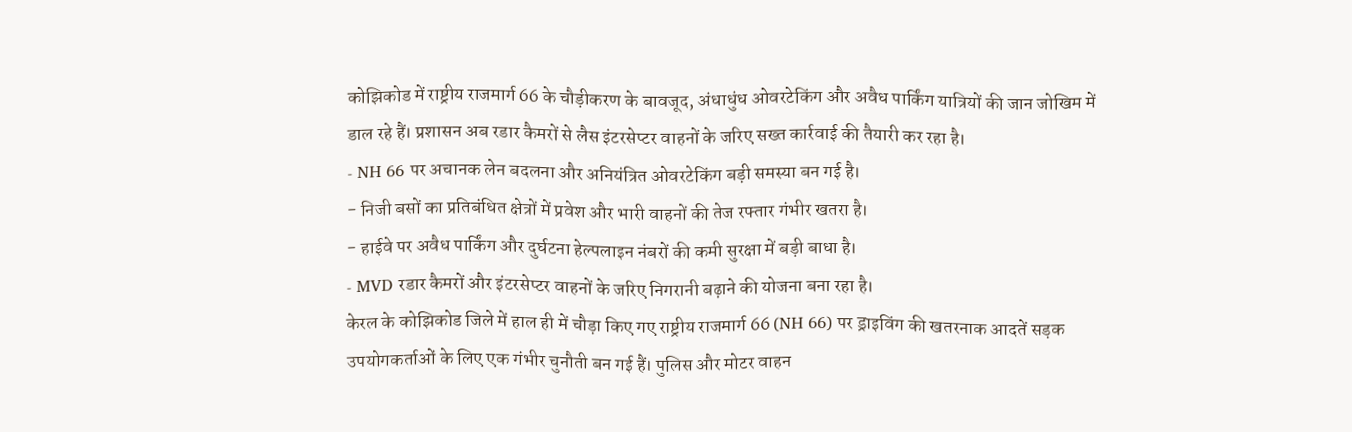कोझिकोड में राष्ट्रीय राजमार्ग 66 के चौड़ीकरण के बावजूद, अंधाधुंध ओवरटेकिंग और अवैध पार्किंग यात्रियों की जान जोखिम में डाल रहे हैं। प्रशासन अब रडार कैमरों से लैस इंटरसेप्टर वाहनों के जरिए सख्त कार्रवाई की तैयारी कर रहा है।
- NH 66 पर अचानक लेन बदलना और अनियंत्रित ओवरटेकिंग बड़ी समस्या बन गई है।
- निजी बसों का प्रतिबंधित क्षेत्रों में प्रवेश और भारी वाहनों की तेज रफ्तार गंभीर खतरा है।
- हाईवे पर अवैध पार्किंग और दुर्घटना हेल्पलाइन नंबरों की कमी सुरक्षा में बड़ी बाधा है।
- MVD रडार कैमरों और इंटरसेप्टर वाहनों के जरिए निगरानी बढ़ाने की योजना बना रहा है।
केरल के कोझिकोड जिले में हाल ही में चौड़ा किए गए राष्ट्रीय राजमार्ग 66 (NH 66) पर ड्राइविंग की खतरनाक आदतें सड़क उपयोगकर्ताओं के लिए एक गंभीर चुनौती बन गई हैं। पुलिस और मोटर वाहन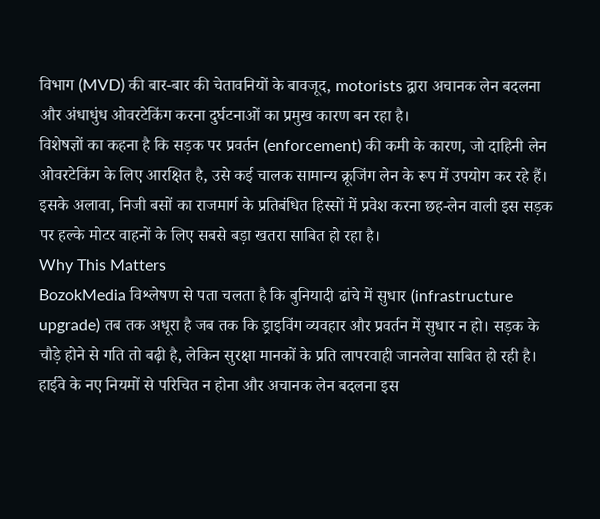विभाग (MVD) की बार-बार की चेतावनियों के बावजूद, motorists द्वारा अचानक लेन बदलना और अंधाधुंध ओवरटेकिंग करना दुर्घटनाओं का प्रमुख कारण बन रहा है।
विशेषज्ञों का कहना है कि सड़क पर प्रवर्तन (enforcement) की कमी के कारण, जो दाहिनी लेन ओवरटेकिंग के लिए आरक्षित है, उसे कई चालक सामान्य क्रूजिंग लेन के रूप में उपयोग कर रहे हैं। इसके अलावा, निजी बसों का राजमार्ग के प्रतिबंधित हिस्सों में प्रवेश करना छह-लेन वाली इस सड़क पर हल्के मोटर वाहनों के लिए सबसे बड़ा खतरा साबित हो रहा है।
Why This Matters
BozokMedia विश्लेषण से पता चलता है कि बुनियादी ढांचे में सुधार (infrastructure upgrade) तब तक अधूरा है जब तक कि ड्राइविंग व्यवहार और प्रवर्तन में सुधार न हो। सड़क के चौड़े होने से गति तो बढ़ी है, लेकिन सुरक्षा मानकों के प्रति लापरवाही जानलेवा साबित हो रही है।
हाईवे के नए नियमों से परिचित न होना और अचानक लेन बदलना इस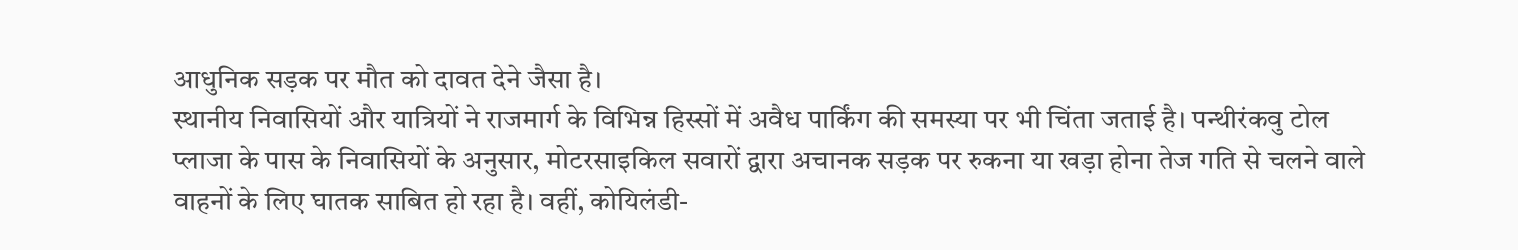आधुनिक सड़क पर मौत को दावत देने जैसा है।
स्थानीय निवासियों और यात्रियों ने राजमार्ग के विभिन्न हिस्सों में अवैध पार्किंग की समस्या पर भी चिंता जताई है। पन्थीरंकवु टोल प्लाजा के पास के निवासियों के अनुसार, मोटरसाइकिल सवारों द्वारा अचानक सड़क पर रुकना या खड़ा होना तेज गति से चलने वाले वाहनों के लिए घातक साबित हो रहा है। वहीं, कोयिलंडी-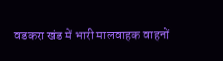वडकरा खंड में भारी मालवाहक वाहनों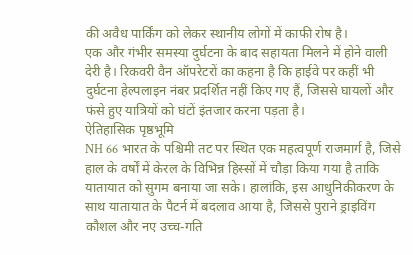की अवैध पार्किंग को लेकर स्थानीय लोगों में काफी रोष है।
एक और गंभीर समस्या दुर्घटना के बाद सहायता मिलने में होने वाली देरी है। रिकवरी वैन ऑपरेटरों का कहना है कि हाईवे पर कहीं भी दुर्घटना हेल्पलाइन नंबर प्रदर्शित नहीं किए गए हैं, जिससे घायलों और फंसे हुए यात्रियों को घंटों इंतजार करना पड़ता है।
ऐतिहासिक पृष्ठभूमि
NH 66 भारत के पश्चिमी तट पर स्थित एक महत्वपूर्ण राजमार्ग है, जिसे हाल के वर्षों में केरल के विभिन्न हिस्सों में चौड़ा किया गया है ताकि यातायात को सुगम बनाया जा सके। हालांकि, इस आधुनिकीकरण के साथ यातायात के पैटर्न में बदलाव आया है, जिससे पुराने ड्राइविंग कौशल और नए उच्च-गति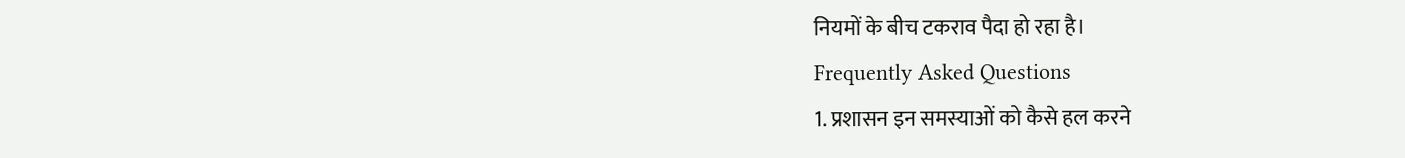नियमों के बीच टकराव पैदा हो रहा है।
Frequently Asked Questions
1. प्रशासन इन समस्याओं को कैसे हल करने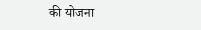की योजना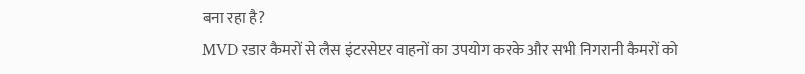बना रहा है?
MVD रडार कैमरों से लैस इंटरसेप्टर वाहनों का उपयोग करके और सभी निगरानी कैमरों को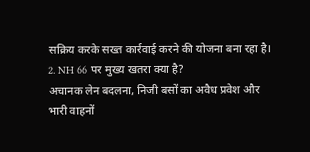सक्रिय करके सख्त कार्रवाई करने की योजना बना रहा है।
2. NH 66 पर मुख्य खतरा क्या है?
अचानक लेन बदलना, निजी बसों का अवैध प्रवेश और भारी वाहनों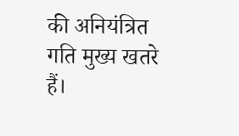की अनियंत्रित गति मुख्य खतरे हैं।